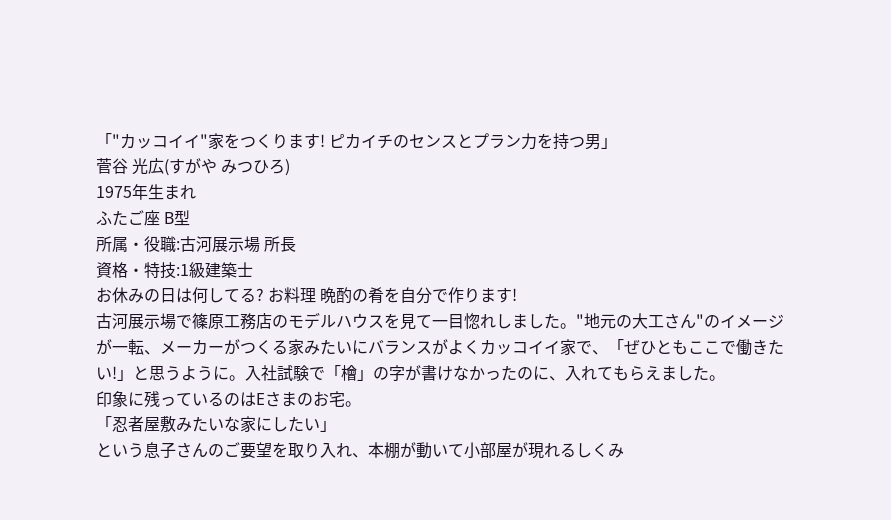「"カッコイイ"家をつくります! ピカイチのセンスとプラン力を持つ男」
菅谷 光広(すがや みつひろ)
1975年生まれ
ふたご座 B型
所属・役職:古河展示場 所長
資格・特技:1級建築士
お休みの日は何してる? お料理 晩酌の肴を自分で作ります!
古河展示場で篠原工務店のモデルハウスを見て一目惚れしました。"地元の大工さん"のイメージが一転、メーカーがつくる家みたいにバランスがよくカッコイイ家で、「ぜひともここで働きたい!」と思うように。入社試験で「檜」の字が書けなかったのに、入れてもらえました。
印象に残っているのはEさまのお宅。
「忍者屋敷みたいな家にしたい」
という息子さんのご要望を取り入れ、本棚が動いて小部屋が現れるしくみ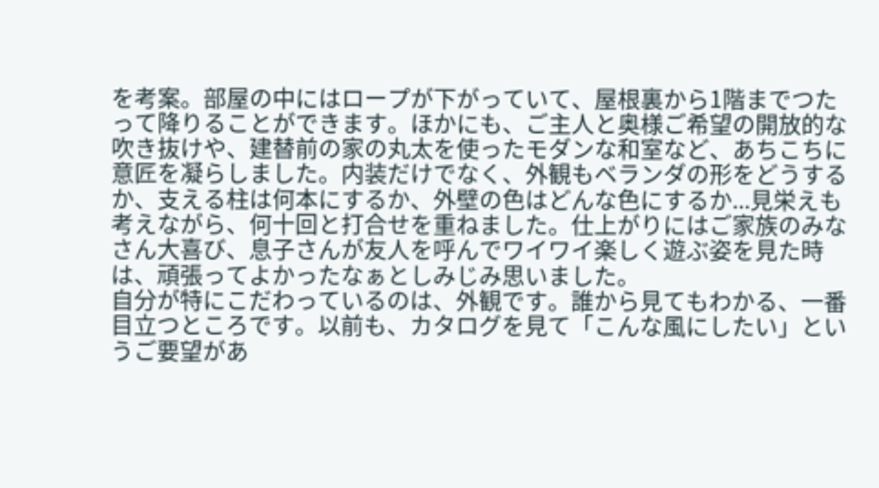を考案。部屋の中にはロープが下がっていて、屋根裏から1階までつたって降りることができます。ほかにも、ご主人と奥様ご希望の開放的な吹き抜けや、建替前の家の丸太を使ったモダンな和室など、あちこちに意匠を凝らしました。内装だけでなく、外観もベランダの形をどうするか、支える柱は何本にするか、外壁の色はどんな色にするか...見栄えも考えながら、何十回と打合せを重ねました。仕上がりにはご家族のみなさん大喜び、息子さんが友人を呼んでワイワイ楽しく遊ぶ姿を見た時は、頑張ってよかったなぁとしみじみ思いました。
自分が特にこだわっているのは、外観です。誰から見てもわかる、一番目立つところです。以前も、カタログを見て「こんな風にしたい」というご要望があ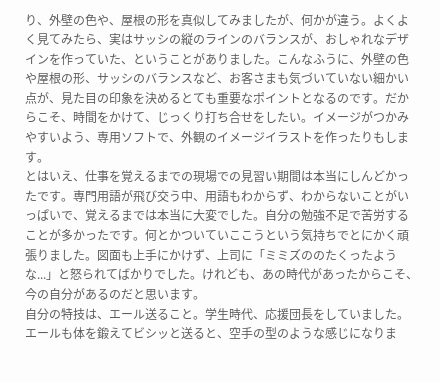り、外壁の色や、屋根の形を真似してみましたが、何かが違う。よくよく見てみたら、実はサッシの縦のラインのバランスが、おしゃれなデザインを作っていた、ということがありました。こんなふうに、外壁の色や屋根の形、サッシのバランスなど、お客さまも気づいていない細かい点が、見た目の印象を決めるとても重要なポイントとなるのです。だからこそ、時間をかけて、じっくり打ち合せをしたい。イメージがつかみやすいよう、専用ソフトで、外観のイメージイラストを作ったりもします。
とはいえ、仕事を覚えるまでの現場での見習い期間は本当にしんどかったです。専門用語が飛び交う中、用語もわからず、わからないことがいっぱいで、覚えるまでは本当に大変でした。自分の勉強不足で苦労することが多かったです。何とかついていここうという気持ちでとにかく頑張りました。図面も上手にかけず、上司に「ミミズののたくったような...」と怒られてばかりでした。けれども、あの時代があったからこそ、今の自分があるのだと思います。
自分の特技は、エール送ること。学生時代、応援団長をしていました。エールも体を鍛えてビシッと送ると、空手の型のような感じになりま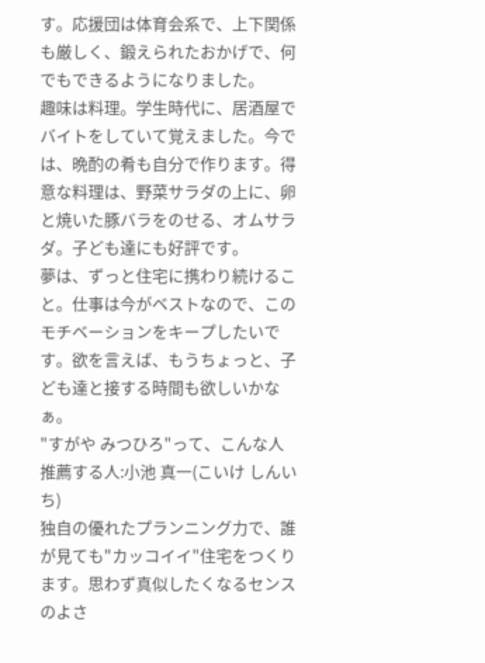す。応援団は体育会系で、上下関係も厳しく、鍛えられたおかげで、何でもできるようになりました。
趣味は料理。学生時代に、居酒屋でバイトをしていて覚えました。今では、晩酌の肴も自分で作ります。得意な料理は、野菜サラダの上に、卵と焼いた豚バラをのせる、オムサラダ。子ども達にも好評です。
夢は、ずっと住宅に携わり続けること。仕事は今がベストなので、このモチベーションをキープしたいです。欲を言えば、もうちょっと、子ども達と接する時間も欲しいかなぁ。
"すがや みつひろ"って、こんな人
推薦する人:小池 真一(こいけ しんいち)
独自の優れたプランニング力で、誰が見ても"カッコイイ"住宅をつくります。思わず真似したくなるセンスのよさ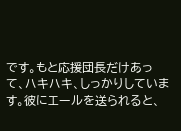です。もと応援団長だけあって、ハキハキ、しっかりしています。彼にエールを送られると、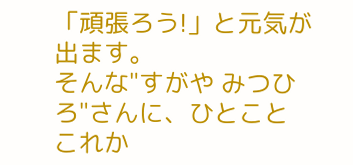「頑張ろう!」と元気が出ます。
そんな"すがや みつひろ"さんに、ひとこと
これか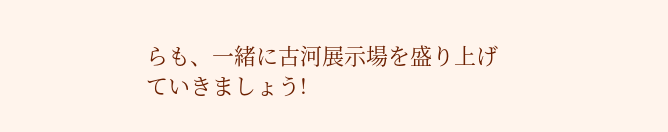らも、一緒に古河展示場を盛り上げていきましょう!